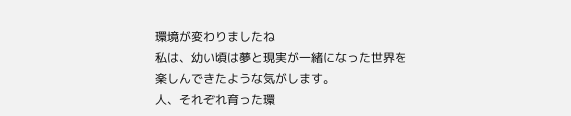環境が変わりましたね
私は、幼い頃は夢と現実が一緒になった世界を
楽しんできたような気がします。
人、それぞれ育った環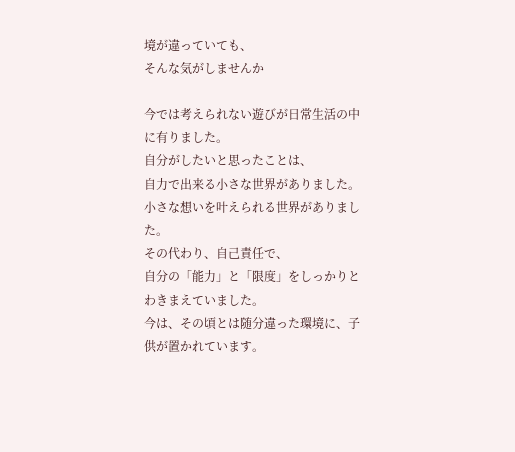境が違っていても、
そんな気がしませんか

今では考えられない遊びが日常生活の中に有りました。
自分がしたいと思ったことは、
自力で出来る小さな世界がありました。
小さな想いを叶えられる世界がありました。
その代わり、自己責任で、
自分の「能力」と「限度」をしっかりと
わきまえていました。
今は、その頃とは随分違った環境に、子供が置かれています。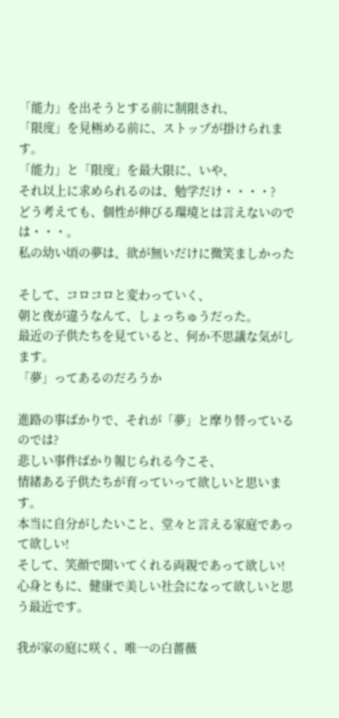「能力」を出そうとする前に制限され、
「限度」を見極める前に、ストップが掛けられます。
「能力」と「限度」を最大限に、いや、
それ以上に求められるのは、勉学だけ・・・・?
どう考えても、個性が伸びる環境とは言えないのでは・・・。
私の幼い頃の夢は、欲が無いだけに微笑ましかった

そして、コロコロと変わっていく、
朝と夜が違うなんて、しょっちゅうだった。
最近の子供たちを見ていると、何か不思議な気がします。
「夢」ってあるのだろうか

進路の事ばかりで、それが「夢」と摩り替っているのでは?
悲しい事件ばかり報じられる今こそ、
情緒ある子供たちが育っていって欲しいと思います。
本当に自分がしたいこと、堂々と言える家庭であって欲しい!
そして、笑顔で聞いてくれる両親であって欲しい!
心身ともに、健康で美しい社会になって欲しいと思う最近です。

我が家の庭に咲く、唯一の白薔薇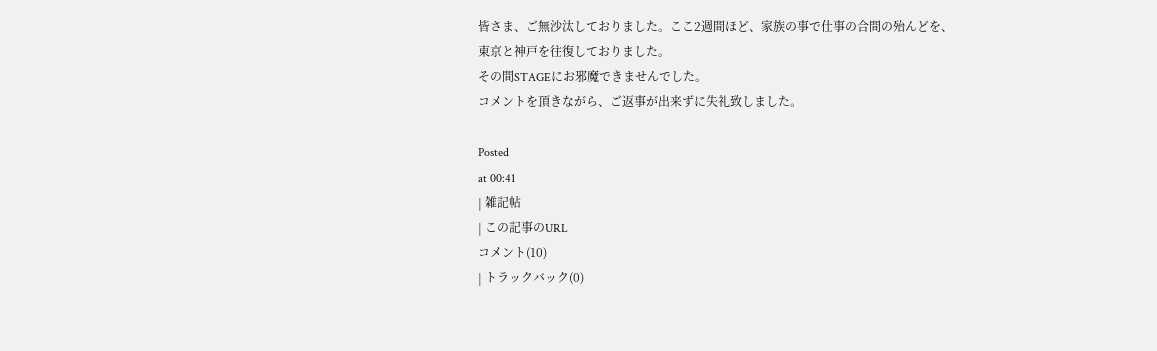皆さま、ご無沙汰しておりました。ここ2週間ほど、家族の事で仕事の合間の殆んどを、
東京と神戸を往復しておりました。
その間STAGEにお邪魔できませんでした。
コメントを頂きながら、ご返事が出来ずに失礼致しました。

Posted
at 00:41
| 雑記帖
| この記事のURL
コメント(10)
| トラックバック(0)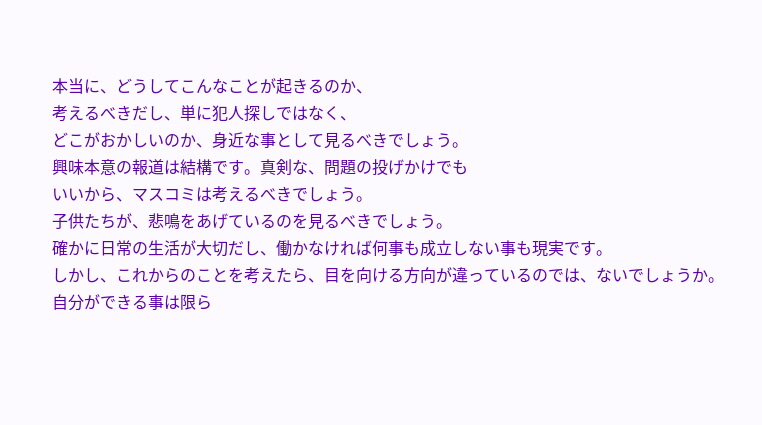本当に、どうしてこんなことが起きるのか、
考えるべきだし、単に犯人探しではなく、
どこがおかしいのか、身近な事として見るべきでしょう。
興味本意の報道は結構です。真剣な、問題の投げかけでも
いいから、マスコミは考えるべきでしょう。
子供たちが、悲鳴をあげているのを見るべきでしょう。
確かに日常の生活が大切だし、働かなければ何事も成立しない事も現実です。
しかし、これからのことを考えたら、目を向ける方向が違っているのでは、ないでしょうか。自分ができる事は限ら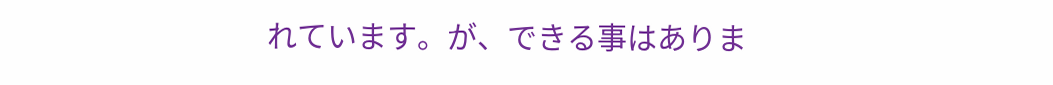れています。が、できる事はありま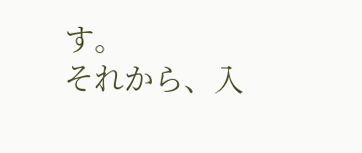す。
それから、入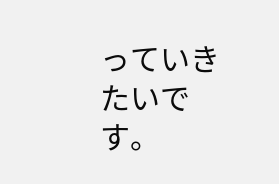っていきたいです。